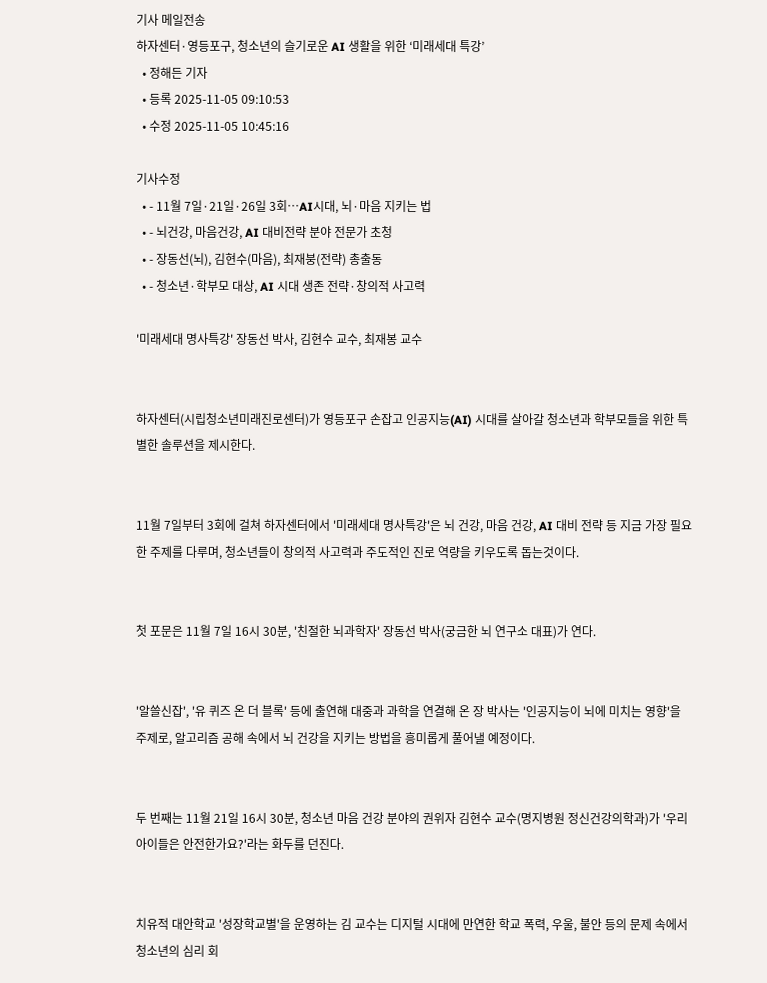기사 메일전송
하자센터·영등포구, 청소년의 슬기로운 AI 생활을 위한 ‘미래세대 특강’
  • 정해든 기자
  • 등록 2025-11-05 09:10:53
  • 수정 2025-11-05 10:45:16

기사수정
  • - 11월 7일·21일·26일 3회…AI시대, 뇌·마음 지키는 법
  • - 뇌건강, 마음건강, AI 대비전략 분야 전문가 초청
  • - 장동선(뇌), 김현수(마음), 최재붕(전략) 총출동
  • - 청소년·학부모 대상, AI 시대 생존 전략·창의적 사고력

'미래세대 명사특강' 장동선 박사, 김현수 교수, 최재봉 교수


하자센터(시립청소년미래진로센터)가 영등포구 손잡고 인공지능(AI) 시대를 살아갈 청소년과 학부모들을 위한 특별한 솔루션을 제시한다.


11월 7일부터 3회에 걸쳐 하자센터에서 '미래세대 명사특강'은 뇌 건강, 마음 건강, AI 대비 전략 등 지금 가장 필요한 주제를 다루며, 청소년들이 창의적 사고력과 주도적인 진로 역량을 키우도록 돕는것이다.


첫 포문은 11월 7일 16시 30분, '친절한 뇌과학자' 장동선 박사(궁금한 뇌 연구소 대표)가 연다.


'알쓸신잡', '유 퀴즈 온 더 블록' 등에 출연해 대중과 과학을 연결해 온 장 박사는 '인공지능이 뇌에 미치는 영향'을 주제로, 알고리즘 공해 속에서 뇌 건강을 지키는 방법을 흥미롭게 풀어낼 예정이다.


두 번째는 11월 21일 16시 30분, 청소년 마음 건강 분야의 권위자 김현수 교수(명지병원 정신건강의학과)가 '우리 아이들은 안전한가요?'라는 화두를 던진다.


치유적 대안학교 '성장학교별'을 운영하는 김 교수는 디지털 시대에 만연한 학교 폭력, 우울, 불안 등의 문제 속에서 청소년의 심리 회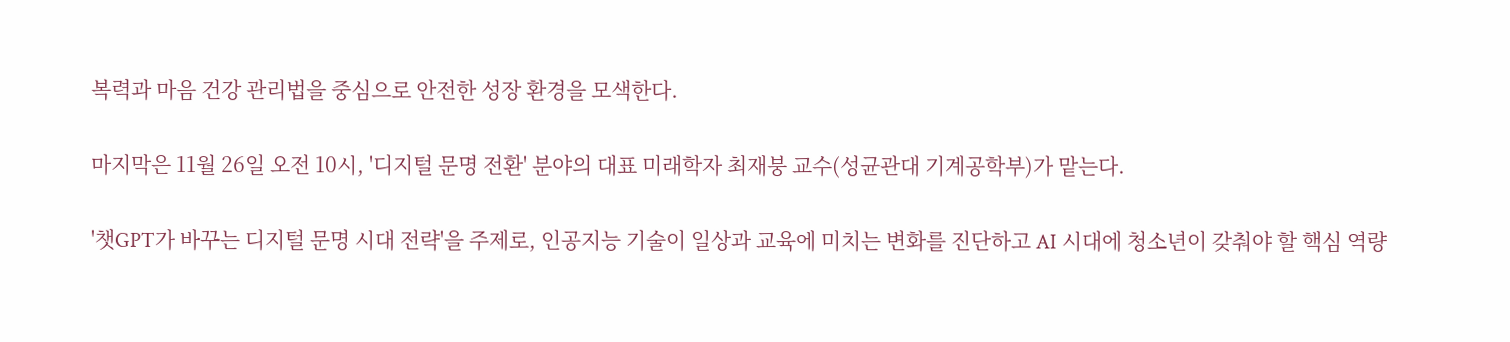복력과 마음 건강 관리법을 중심으로 안전한 성장 환경을 모색한다.


마지막은 11월 26일 오전 10시, '디지털 문명 전환' 분야의 대표 미래학자 최재붕 교수(성균관대 기계공학부)가 맡는다.


'챗GPT가 바꾸는 디지털 문명 시대 전략'을 주제로, 인공지능 기술이 일상과 교육에 미치는 변화를 진단하고 AI 시대에 청소년이 갖춰야 할 핵심 역량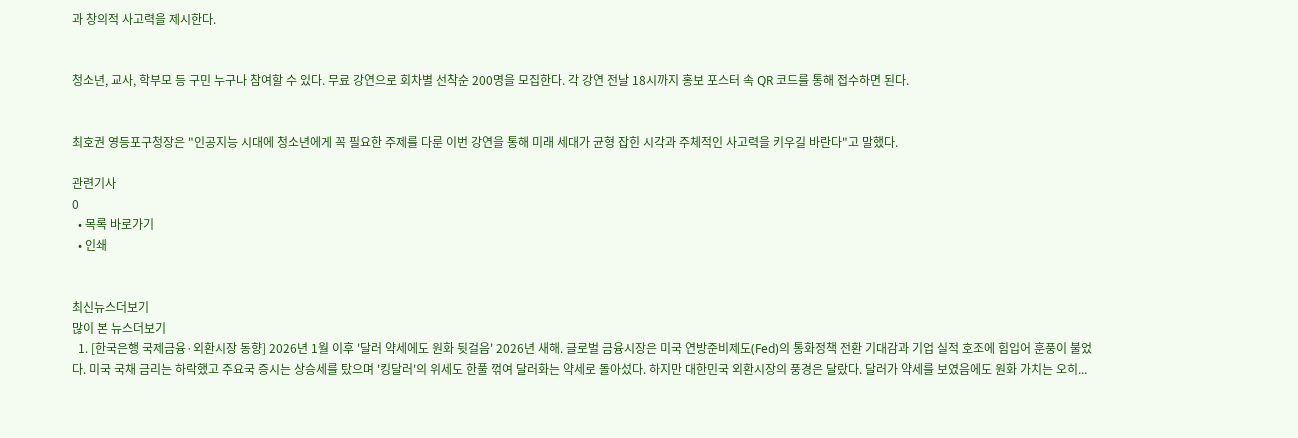과 창의적 사고력을 제시한다.


청소년, 교사, 학부모 등 구민 누구나 참여할 수 있다. 무료 강연으로 회차별 선착순 200명을 모집한다. 각 강연 전날 18시까지 홍보 포스터 속 QR 코드를 통해 접수하면 된다.


최호권 영등포구청장은 "인공지능 시대에 청소년에게 꼭 필요한 주제를 다룬 이번 강연을 통해 미래 세대가 균형 잡힌 시각과 주체적인 사고력을 키우길 바란다"고 말했다.

관련기사
0
  • 목록 바로가기
  • 인쇄


최신뉴스더보기
많이 본 뉴스더보기
  1. [한국은행 국제금융·외환시장 동향] 2026년 1월 이후 '달러 약세에도 원화 뒷걸음' 2026년 새해. 글로벌 금융시장은 미국 연방준비제도(Fed)의 통화정책 전환 기대감과 기업 실적 호조에 힘입어 훈풍이 불었다. 미국 국채 금리는 하락했고 주요국 증시는 상승세를 탔으며 '킹달러'의 위세도 한풀 꺾여 달러화는 약세로 돌아섰다. 하지만 대한민국 외환시장의 풍경은 달랐다. 달러가 약세를 보였음에도 원화 가치는 오히...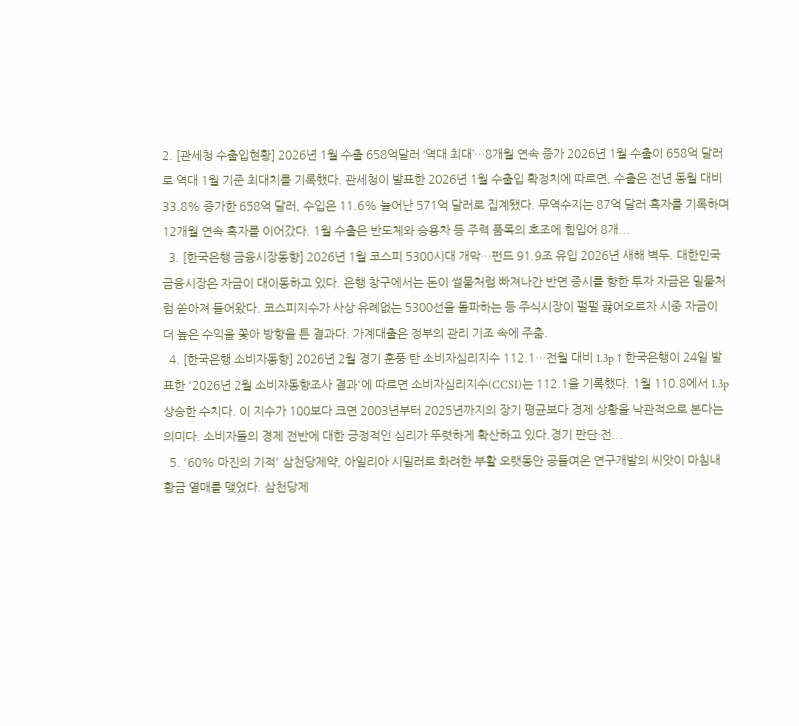2. [관세청 수출입현황] 2026년 1월 수출 658억달러 ‘역대 최대’…8개월 연속 증가 2026년 1월 수출이 658억 달러로 역대 1월 기준 최대치를 기록했다. 관세청이 발표한 2026년 1월 수출입 확정치에 따르면, 수출은 전년 동월 대비 33.8% 증가한 658억 달러, 수입은 11.6% 늘어난 571억 달러로 집계됐다. 무역수지는 87억 달러 흑자를 기록하며 12개월 연속 흑자를 이어갔다. 1월 수출은 반도체와 승용차 등 주력 품목의 호조에 힘입어 8개...
  3. [한국은행 금융시장동향] 2026년 1월 코스피 5300시대 개막…펀드 91.9조 유입 2026년 새해 벽두. 대한민국 금융시장은 자금이 대이동하고 있다. 은행 창구에서는 돈이 썰물처럼 빠져나간 반면 증시를 향한 투자 자금은 밀물처럼 쏟아져 들어왔다. 코스피지수가 사상 유례없는 5300선을 돌파하는 등 주식시장이 펄펄 끓어오르자 시중 자금이 더 높은 수익을 쫓아 방향을 튼 결과다. 가계대출은 정부의 관리 기조 속에 주춤.
  4. [한국은행 소비자동향] 2026년 2월 경기 훈풍 탄 소비자심리지수 112.1…전월 대비 1.3p ↑ 한국은행이 24일 발표한 '2026년 2월 소비자동향조사 결과'에 따르면 소비자심리지수(CCSI)는 112.1을 기록했다. 1월 110.8에서 1.3p 상승한 수치다. 이 지수가 100보다 크면 2003년부터 2025년까지의 장기 평균보다 경제 상황을 낙관적으로 본다는 의미다. 소비자들의 경제 전반에 대한 긍정적인 심리가 뚜렷하게 확산하고 있다.경기 판단·전...
  5. '60% 마진의 기적' 삼천당제약, 아일리아 시밀러로 화려한 부활 오랫동안 공들여온 연구개발의 씨앗이 마침내 황금 열매를 맺었다. 삼천당제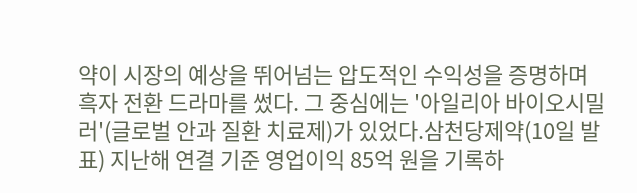약이 시장의 예상을 뛰어넘는 압도적인 수익성을 증명하며 흑자 전환 드라마를 썼다. 그 중심에는 '아일리아 바이오시밀러'(글로벌 안과 질환 치료제)가 있었다.삼천당제약(10일 발표) 지난해 연결 기준 영업이익 85억 원을 기록하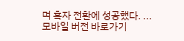며 흑자 전환에 성공했다. ...
모바일 버전 바로가기